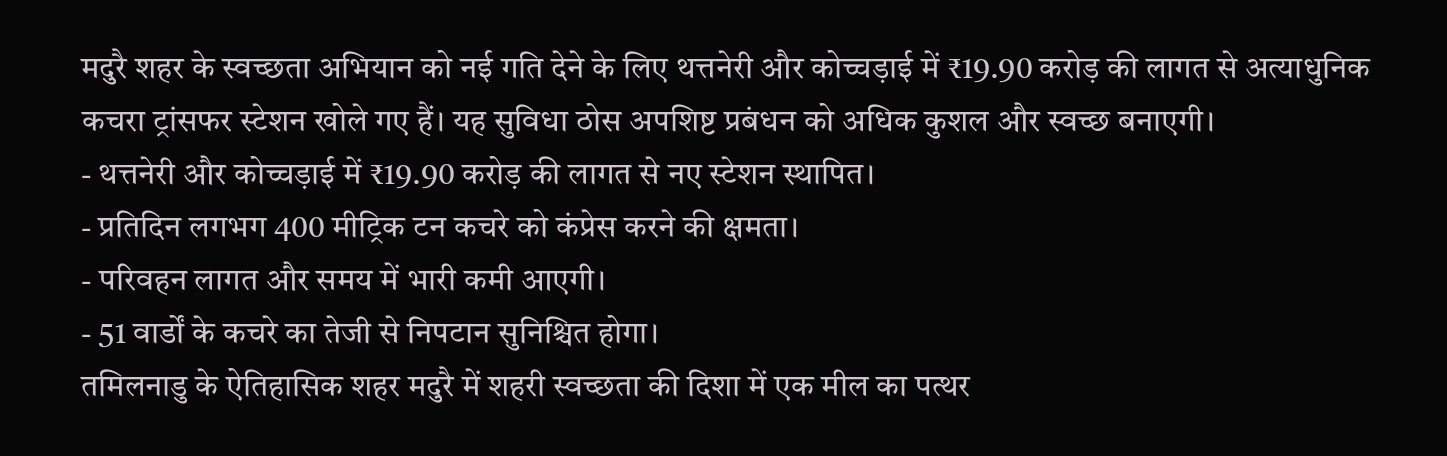मदुरै शहर के स्वच्छता अभियान को नई गति देने के लिए थत्तनेरी और कोच्चड़ाई में ₹19.90 करोड़ की लागत से अत्याधुनिक कचरा ट्रांसफर स्टेशन खोले गए हैं। यह सुविधा ठोस अपशिष्ट प्रबंधन को अधिक कुशल और स्वच्छ बनाएगी।
- थत्तनेरी और कोच्चड़ाई में ₹19.90 करोड़ की लागत से नए स्टेशन स्थापित।
- प्रतिदिन लगभग 400 मीट्रिक टन कचरे को कंप्रेस करने की क्षमता।
- परिवहन लागत और समय में भारी कमी आएगी।
- 51 वार्डों के कचरे का तेजी से निपटान सुनिश्चित होगा।
तमिलनाडु के ऐतिहासिक शहर मदुरै में शहरी स्वच्छता की दिशा में एक मील का पत्थर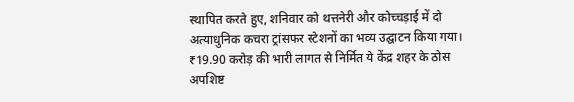स्थापित करते हुए, शनिवार को थत्तनेरी और कोच्चड़ाई में दो अत्याधुनिक कचरा ट्रांसफर स्टेशनों का भव्य उद्घाटन किया गया। ₹19.90 करोड़ की भारी लागत से निर्मित ये केंद्र शहर के ठोस अपशिष्ट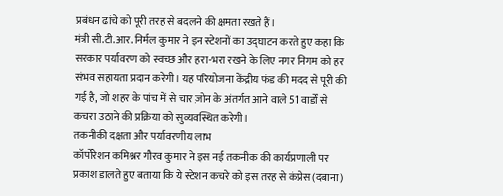प्रबंधन ढांचे को पूरी तरह से बदलने की क्षमता रखते हैं।
मंत्री सी.टी.आर. निर्मल कुमार ने इन स्टेशनों का उद्घाटन करते हुए कहा कि सरकार पर्यावरण को स्वच्छ और हरा-भरा रखने के लिए नगर निगम को हर संभव सहायता प्रदान करेगी। यह परियोजना केंद्रीय फंड की मदद से पूरी की गई है, जो शहर के पांच में से चार ज़ोन के अंतर्गत आने वाले 51 वार्डों से कचरा उठाने की प्रक्रिया को सुव्यवस्थित करेगी।
तकनीकी दक्षता और पर्यावरणीय लाभ
कॉर्पोरेशन कमिश्नर गौरव कुमार ने इस नई तकनीक की कार्यप्रणाली पर प्रकाश डालते हुए बताया कि ये स्टेशन कचरे को इस तरह से कंप्रेस (दबाना)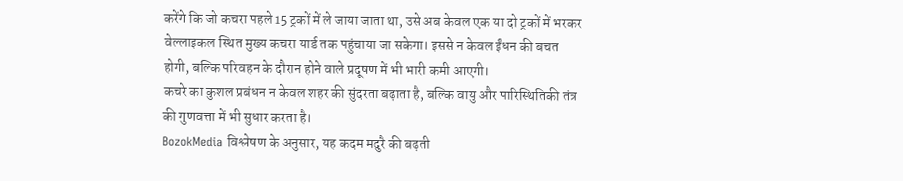करेंगे कि जो कचरा पहले 15 ट्रकों में ले जाया जाता था, उसे अब केवल एक या दो ट्रकों में भरकर वेल्लाइकल स्थित मुख्य कचरा यार्ड तक पहुंचाया जा सकेगा। इससे न केवल ईंधन की बचत होगी, बल्कि परिवहन के दौरान होने वाले प्रदूषण में भी भारी कमी आएगी।
कचरे का कुशल प्रबंधन न केवल शहर की सुंदरता बढ़ाता है, बल्कि वायु और पारिस्थितिकी तंत्र की गुणवत्ता में भी सुधार करता है।
BozokMedia विश्लेषण के अनुसार, यह कदम मदुरै की बढ़ती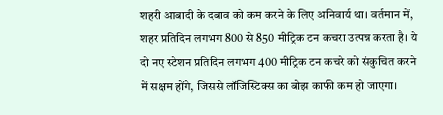शहरी आबादी के दबाव को कम करने के लिए अनिवार्य था। वर्तमान में, शहर प्रतिदिन लगभग 800 से 850 मीट्रिक टन कचरा उत्पन्न करता है। ये दो नए स्टेशन प्रतिदिन लगभग 400 मीट्रिक टन कचरे को संकुचित करने में सक्षम होंगे, जिससे लॉजिस्टिक्स का बोझ काफी कम हो जाएगा।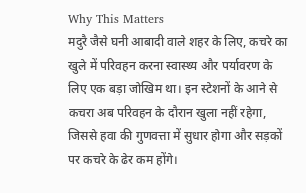Why This Matters
मदुरै जैसे घनी आबादी वाले शहर के लिए, कचरे का खुले में परिवहन करना स्वास्थ्य और पर्यावरण के लिए एक बड़ा जोखिम था। इन स्टेशनों के आने से कचरा अब परिवहन के दौरान खुला नहीं रहेगा, जिससे हवा की गुणवत्ता में सुधार होगा और सड़कों पर कचरे के ढेर कम होंगे।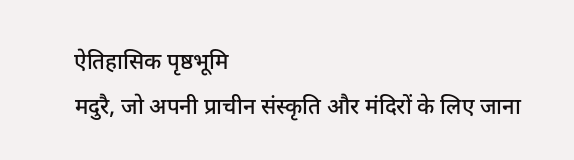ऐतिहासिक पृष्ठभूमि
मदुरै, जो अपनी प्राचीन संस्कृति और मंदिरों के लिए जाना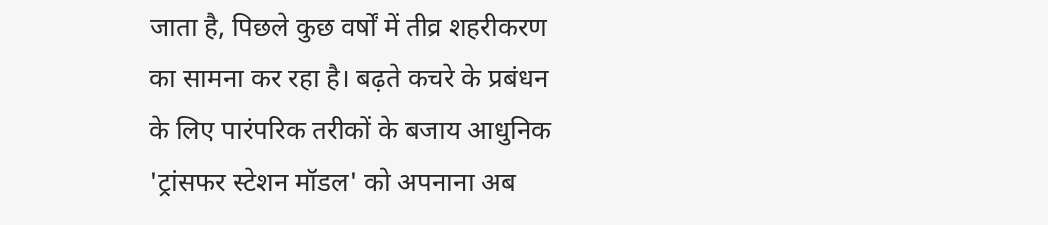जाता है, पिछले कुछ वर्षों में तीव्र शहरीकरण का सामना कर रहा है। बढ़ते कचरे के प्रबंधन के लिए पारंपरिक तरीकों के बजाय आधुनिक 'ट्रांसफर स्टेशन मॉडल' को अपनाना अब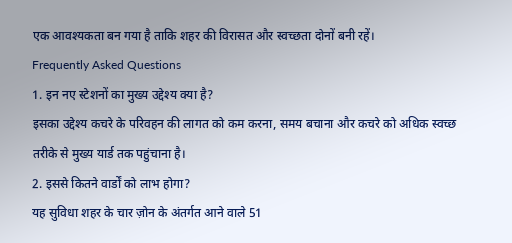एक आवश्यकता बन गया है ताकि शहर की विरासत और स्वच्छता दोनों बनी रहें।
Frequently Asked Questions
1. इन नए स्टेशनों का मुख्य उद्देश्य क्या है?
इसका उद्देश्य कचरे के परिवहन की लागत को कम करना, समय बचाना और कचरे को अधिक स्वच्छ तरीके से मुख्य यार्ड तक पहुंचाना है।
2. इससे कितने वार्डों को लाभ होगा?
यह सुविधा शहर के चार ज़ोन के अंतर्गत आने वाले 51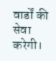वार्डों की सेवा करेगी।